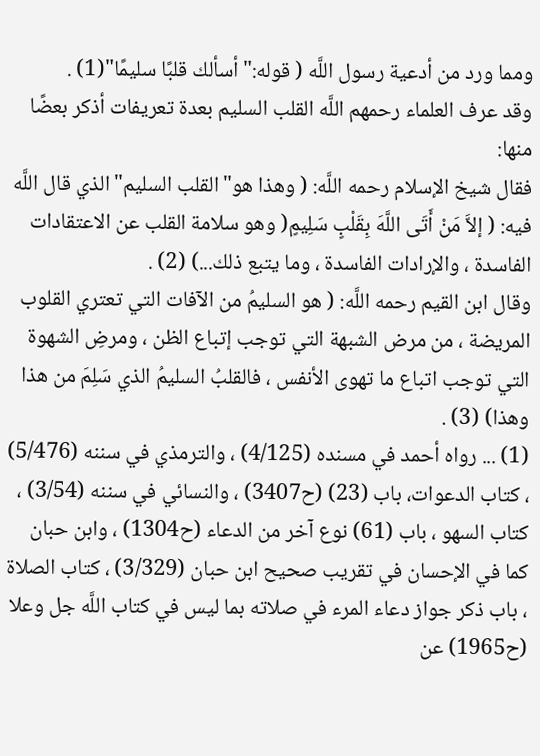ومما ورد من أدعية رسول اللَّه ( قوله:"أسألك قلبًا سليمًا"(1) .
وقد عرف العلماء رحمهم اللَّه القلب السليم بعدة تعريفات أذكر بعضًا منها:
فقال شيخ الإسلام رحمه اللَّه: ( وهذا هو"القلب السليم"الذي قال اللَّه فيه: ( إلاَّ مَنْ أَتَى اللَّهَ بِقَلْبٍ سَلِيمٍ( وهو سلامة القلب عن الاعتقادات الفاسدة ، والإرادات الفاسدة ، وما يتبع ذلك...) (2) .
وقال ابن القيم رحمه اللَّه: ( هو السليمُ من الآفات التي تعتري القلوب المريضة ، من مرض الشبهة التي توجب إتباع الظن ، ومرضِ الشهوة التي توجب اتباع ما تهوى الأنفس ، فالقلبُ السليمُ الذي سَلِمَ من هذا وهذا) (3) .
(1) ... رواه أحمد في مسنده (4/125) ، والترمذي في سننه (5/476) ، كتاب الدعوات، باب (23) (ح3407) ، والنسائي في سننه (3/54) ، كتاب السهو ، باب (61) نوع آخر من الدعاء (ح1304) ، وابن حبان كما في الإحسان في تقريب صحيح ابن حبان (3/329) ، كتاب الصلاة ، باب ذكر جواز دعاء المرء في صلاته بما ليس في كتاب اللَّه جل وعلا (ح1965) عن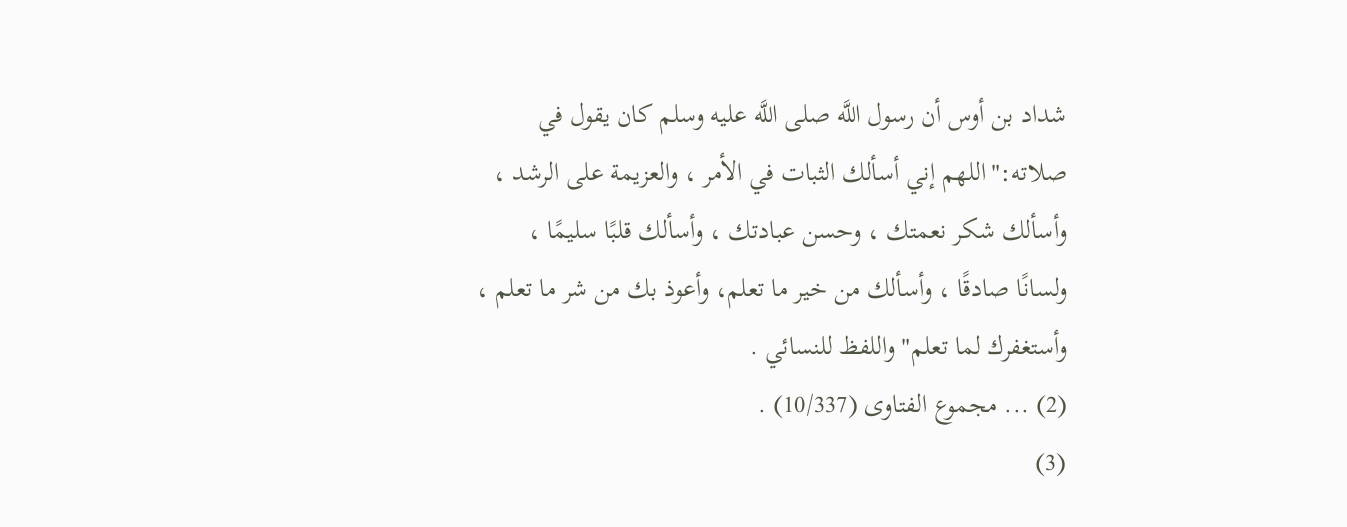شداد بن أوس أن رسول اللَّه صلى اللَّه عليه وسلم كان يقول في صلاته:"اللهم إني أسألك الثبات في الأمر ، والعزيمة على الرشد ، وأسألك شكر نعمتك ، وحسن عبادتك ، وأسألك قلبًا سليمًا ، ولسانًا صادقًا ، وأسألك من خير ما تعلم، وأعوذ بك من شر ما تعلم ، وأستغفرك لما تعلم"واللفظ للنسائي .
(2) ... مجموع الفتاوى (10/337) .
(3)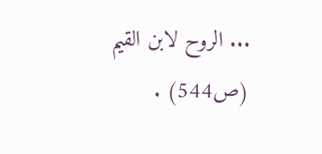... الروح لابن القيم (ص544) .